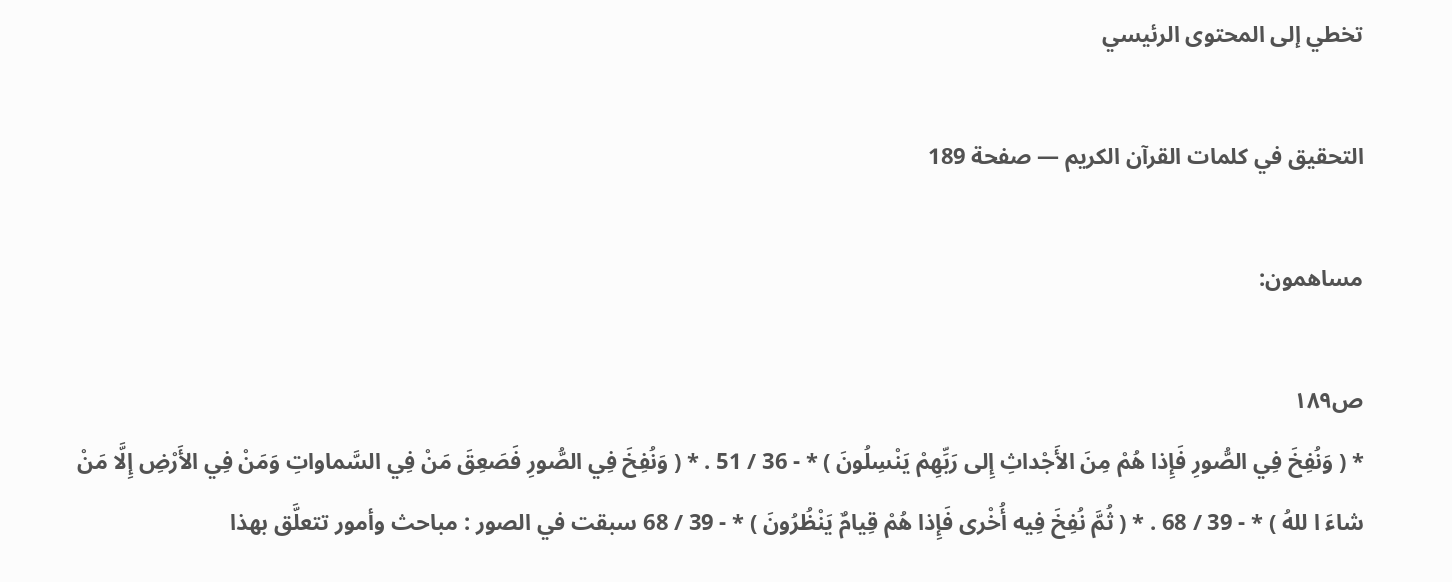تخطي إلى المحتوى الرئيسي

التحقيق في كلمات القرآن الكريم — صفحة 189

مساهمون:

ص١٨٩
* ( وَنُفِخَ فِي الصُّورِ فَإِذا هُمْ مِنَ الأَجْداثِ إِلى رَبِّهِمْ يَنْسِلُونَ ) * - 36 / 51 . * ( وَنُفِخَ فِي الصُّورِ فَصَعِقَ مَنْ فِي السَّماواتِ وَمَنْ فِي الأَرْضِ إِلَّا مَنْ شاءَ ا للهُ ) * - 39 / 68 . * ( ثُمَّ نُفِخَ فِيه أُخْرى فَإِذا هُمْ قِيامٌ يَنْظُرُونَ ) * - 39 / 68 سبقت في الصور : مباحث وأمور تتعلَّق بهذا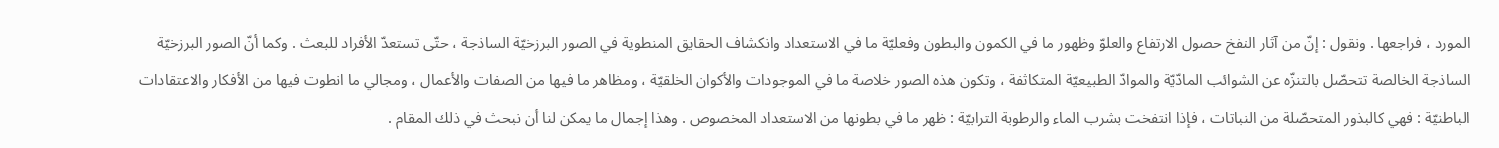المورد ، فراجعها . ونقول : إنّ من آثار النفخ حصول الارتفاع والعلوّ وظهور ما في الكمون والبطون وفعليّة ما في الاستعداد وانكشاف الحقايق المنطوية في الصور البرزخيّة الساذجة ، حتّى تستعدّ الأفراد للبعث . وكما أنّ الصور البرزخيّة الساذجة الخالصة تتحصّل بالتنزّه عن الشوائب المادّيّة والموادّ الطبيعيّة المتكاثفة ، وتكون هذه الصور خلاصة ما في الموجودات والأكوان الخلقيّة ، ومظاهر ما فيها من الصفات والأعمال ، ومجالي ما انطوت فيها من الأفكار والاعتقادات الباطنيّة : فهي كالبذور المتحصّلة من النباتات ، فإذا انتفخت بشرب الماء والرطوبة الترابيّة : ظهر ما في بطونها من الاستعداد المخصوص . وهذا إجمال ما يمكن لنا أن نبحث في ذلك المقام .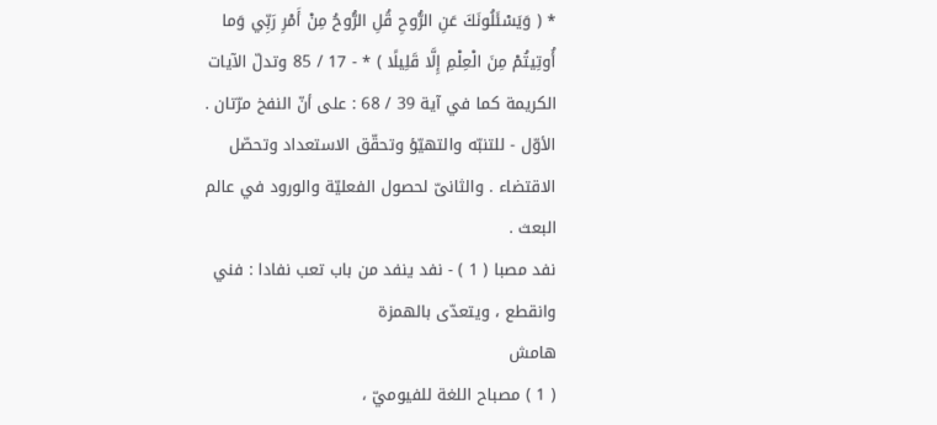* ( وَيَسْئَلُونَكَ عَنِ الرُّوحِ قُلِ الرُّوحُ مِنْ أَمْرِ رَبِّي وَما أُوتِيتُمْ مِنَ الْعِلْمِ إِلَّا قَلِيلًا ) * - 17 / 85 وتدلّ الآيات الكريمة كما في آية 39 / 68 : على أنّ النفخ مرّتان . الأوّل - للتنبّه والتهيّؤ وتحقّق الاستعداد وتحصّل الاقتضاء . والثانىّ لحصول الفعليّة والورود في عالم البعث .
نفد مصبا ( 1 ) - نفد ينفد من باب تعب نفادا : فني وانقطع ، ويتعدّى بالهمزة
هامش
( 1 ) مصباح اللغة للفيوميّ ،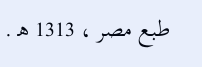طبع مصر ، 1313 ه‍ .